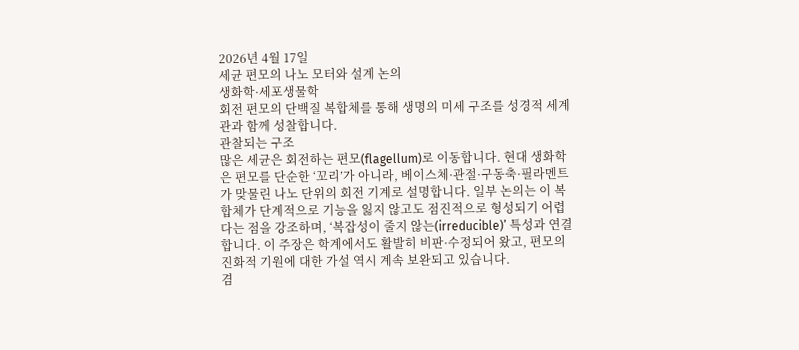2026년 4월 17일
세균 편모의 나노 모터와 설계 논의
생화학·세포생물학
회전 편모의 단백질 복합체를 통해 생명의 미세 구조를 성경적 세계관과 함께 성찰합니다.
관찰되는 구조
많은 세균은 회전하는 편모(flagellum)로 이동합니다. 현대 생화학은 편모를 단순한 ‘꼬리’가 아니라, 베이스체·관절·구동축·필라멘트가 맞물린 나노 단위의 회전 기계로 설명합니다. 일부 논의는 이 복합체가 단계적으로 기능을 잃지 않고도 점진적으로 형성되기 어렵다는 점을 강조하며, ‘복잡성이 줄지 않는(irreducible)’ 특성과 연결합니다. 이 주장은 학계에서도 활발히 비판·수정되어 왔고, 편모의 진화적 기원에 대한 가설 역시 계속 보완되고 있습니다.
겸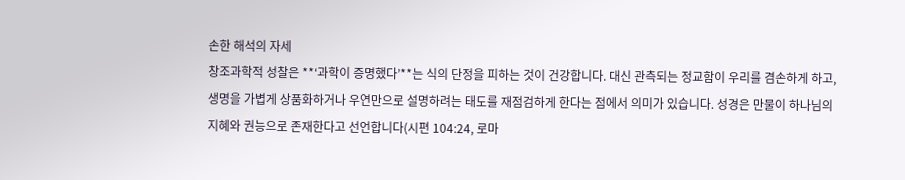손한 해석의 자세
창조과학적 성찰은 **‘과학이 증명했다’**는 식의 단정을 피하는 것이 건강합니다. 대신 관측되는 정교함이 우리를 겸손하게 하고, 생명을 가볍게 상품화하거나 우연만으로 설명하려는 태도를 재점검하게 한다는 점에서 의미가 있습니다. 성경은 만물이 하나님의 지혜와 권능으로 존재한다고 선언합니다(시편 104:24, 로마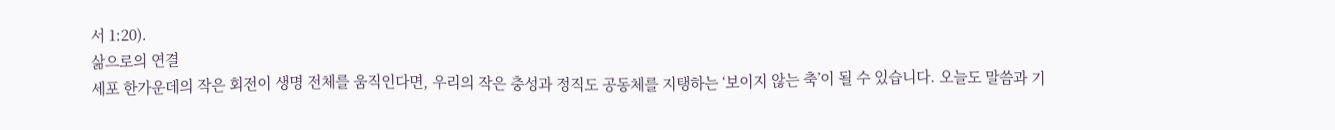서 1:20).
삶으로의 연결
세포 한가운데의 작은 회전이 생명 전체를 움직인다면, 우리의 작은 충성과 정직도 공동체를 지탱하는 ‘보이지 않는 축’이 될 수 있습니다. 오늘도 말씀과 기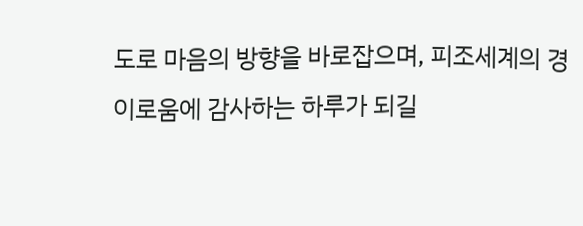도로 마음의 방향을 바로잡으며, 피조세계의 경이로움에 감사하는 하루가 되길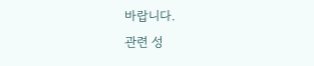바랍니다.
관련 성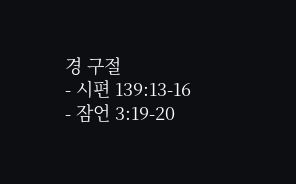경 구절
- 시편 139:13-16
- 잠언 3:19-20